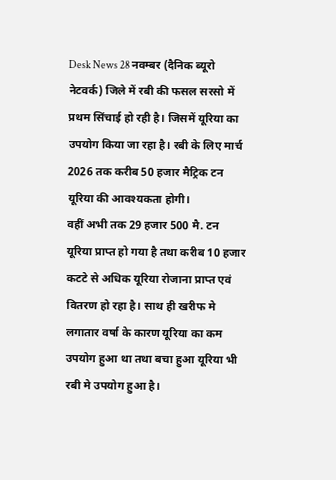Desk News 28 नवम्बर (दैनिक ब्यूरो नेटवर्क) जिले में रबी की फसल सरसो में प्रथम सिंचाई हो रही है। जिसमें यूरिया का उपयोग किया जा रहा है। रबी के लिए मार्च 2026 तक करीब 50 हजार मैट्रिक टन यूरिया की आवश्यकता होगी।
वहीं अभी तक 29 हजार 500 मै. टन यूरिया प्राप्त हो गया है तथा करीब 10 हजार कटटे से अधिक यूरिया रोजाना प्राप्त एवं वितरण हो रहा है। साथ ही खरीफ मे लगातार वर्षा के कारण यूरिया का कम उपयोग हुआ था तथा बचा हुआ यूरिया भी रबी मे उपयोग हुआ है।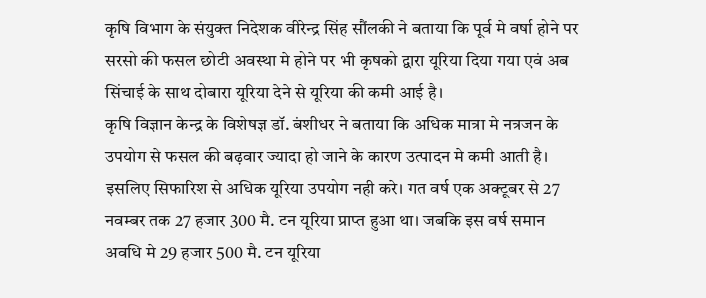कृषि विभाग के संयुक्त निदेशक वीरेन्द्र सिंह सौंलकी ने बताया कि पूर्व मे वर्षा होने पर सरसो की फसल छोटी अवस्था मे होने पर भी कृषको द्वारा यूरिया दिया गया एवं अब सिंचाई के साथ दोबारा यूरिया देने से यूरिया की कमी आई है।
कृषि विज्ञान केन्द्र के विशेषज्ञ डॉ. बंशीधर ने बताया कि अधिक मात्रा मे नत्रजन के उपयोग से फसल की बढ़वार ज्यादा हो जाने के कारण उत्पादन मे कमी आती है। इसलिए सिफारिश से अधिक यूरिया उपयोग नही करे। गत वर्ष एक अक्टूबर से 27 नवम्बर तक 27 हजार 300 मै. टन यूरिया प्राप्त हुआ था। जबकि इस वर्ष समान अवधि मे 29 हजार 500 मै. टन यूरिया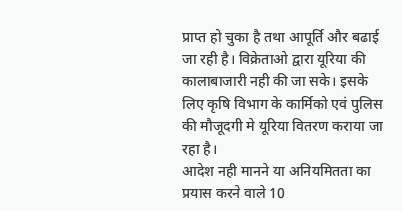प्राप्त हो चुका है तथा आपूर्ति और बढाई जा रही है। विक्रेताओ द्वारा यूरिया की कालाबाजारी नही की जा सके। इसके लिए कृषि विभाग के कार्मिको एवं पुलिस की मौजूदगी मे यूरिया वितरण कराया जा रहा है।
आदेश नही मानने या अनियमितता का प्रयास करने वाले 10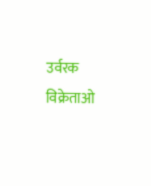उर्वरक विक्रेताओ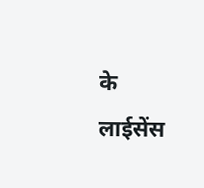के लाईसेंस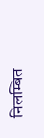निलम्बित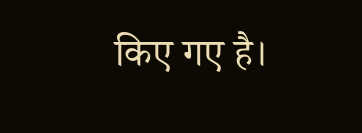किए गए है।